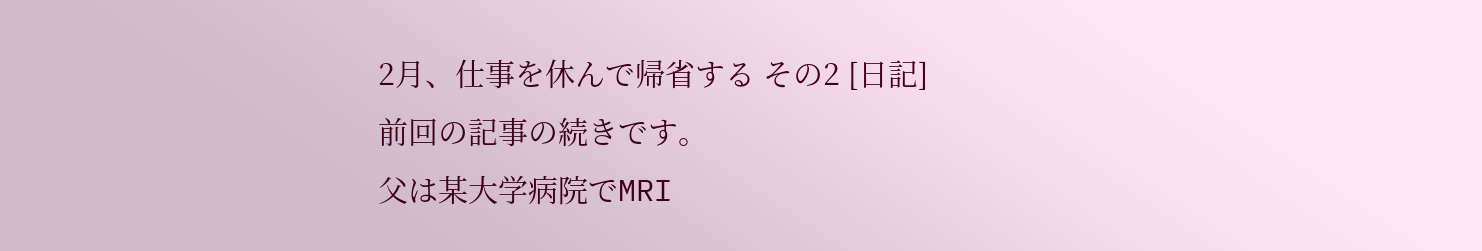2月、仕事を休んで帰省する その2 [日記]
前回の記事の続きです。
父は某大学病院でMRI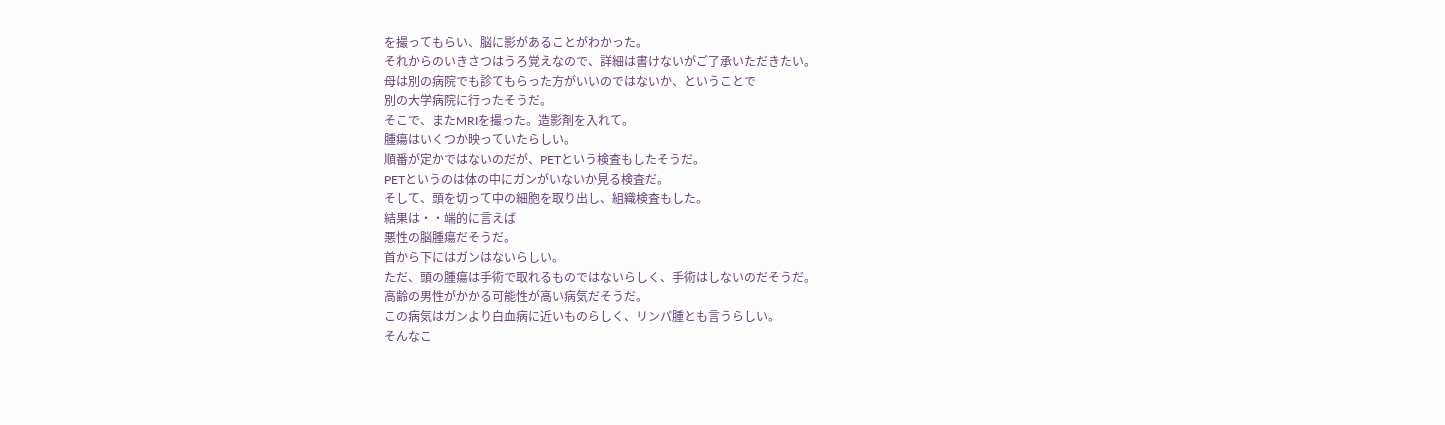を撮ってもらい、脳に影があることがわかった。
それからのいきさつはうろ覚えなので、詳細は書けないがご了承いただきたい。
母は別の病院でも診てもらった方がいいのではないか、ということで
別の大学病院に行ったそうだ。
そこで、またMRIを撮った。造影剤を入れて。
腫瘍はいくつか映っていたらしい。
順番が定かではないのだが、PETという検査もしたそうだ。
PETというのは体の中にガンがいないか見る検査だ。
そして、頭を切って中の細胞を取り出し、組織検査もした。
結果は・・端的に言えば
悪性の脳腫瘍だそうだ。
首から下にはガンはないらしい。
ただ、頭の腫瘍は手術で取れるものではないらしく、手術はしないのだそうだ。
高齢の男性がかかる可能性が高い病気だそうだ。
この病気はガンより白血病に近いものらしく、リンパ腫とも言うらしい。
そんなこ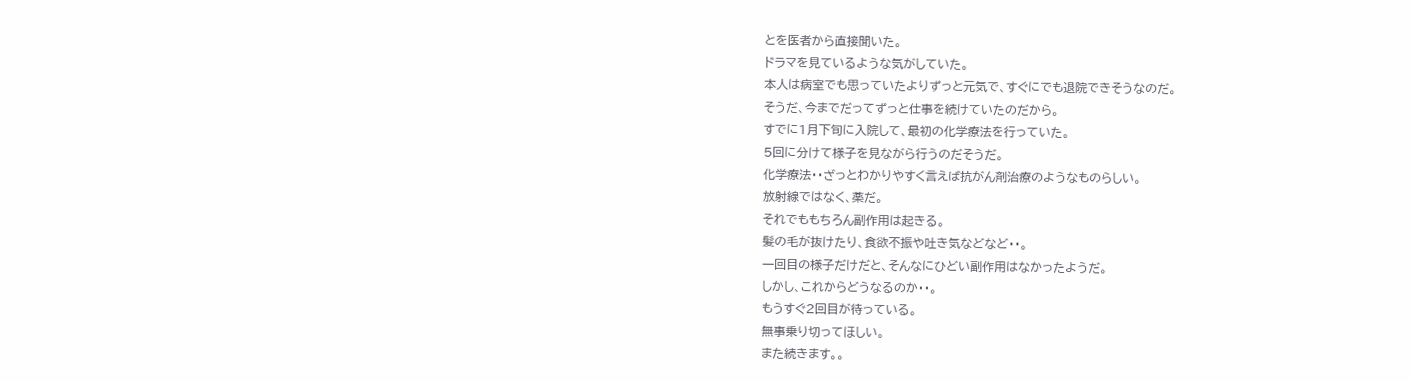とを医者から直接聞いた。
ドラマを見ているような気がしていた。
本人は病室でも思っていたよりずっと元気で、すぐにでも退院できそうなのだ。
そうだ、今までだってずっと仕事を続けていたのだから。
すでに1月下旬に入院して、最初の化学療法を行っていた。
5回に分けて様子を見ながら行うのだそうだ。
化学療法・・ざっとわかりやすく言えば抗がん剤治療のようなものらしい。
放射線ではなく、薬だ。
それでももちろん副作用は起きる。
髪の毛が抜けたり、食欲不振や吐き気などなど・・。
一回目の様子だけだと、そんなにひどい副作用はなかったようだ。
しかし、これからどうなるのか・・。
もうすぐ2回目が待っている。
無事乗り切ってほしい。
また続きます。。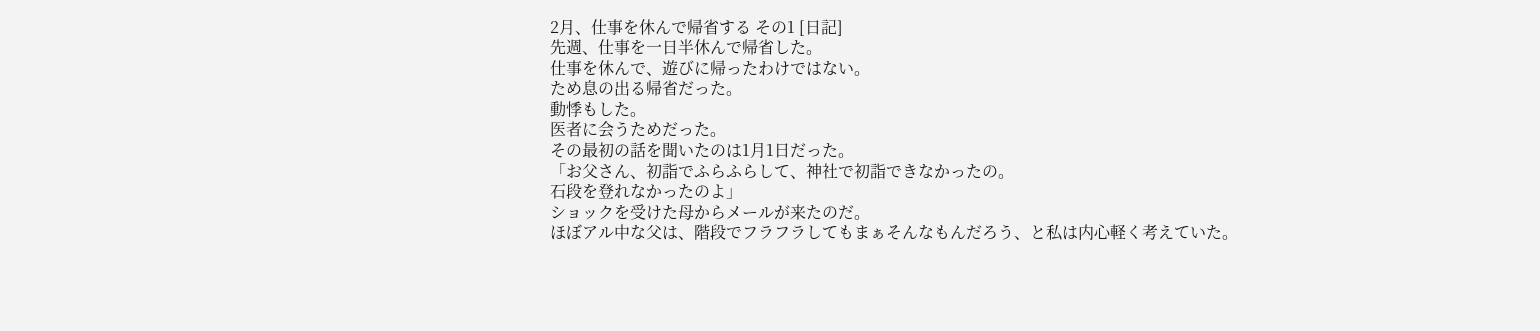2月、仕事を休んで帰省する その1 [日記]
先週、仕事を一日半休んで帰省した。
仕事を休んで、遊びに帰ったわけではない。
ため息の出る帰省だった。
動悸もした。
医者に会うためだった。
その最初の話を聞いたのは1月1日だった。
「お父さん、初詣でふらふらして、神社で初詣できなかったの。
石段を登れなかったのよ」
ショックを受けた母からメールが来たのだ。
ほぼアル中な父は、階段でフラフラしてもまぁそんなもんだろう、と私は内心軽く考えていた。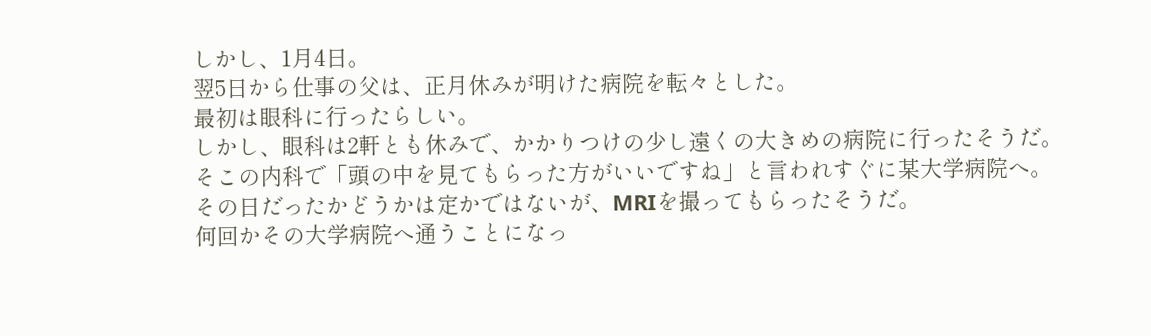しかし、1月4日。
翌5日から仕事の父は、正月休みが明けた病院を転々とした。
最初は眼科に行ったらしい。
しかし、眼科は2軒とも休みで、かかりつけの少し遠くの大きめの病院に行ったそうだ。
そこの内科で「頭の中を見てもらった方がいいですね」と言われすぐに某大学病院へ。
その日だったかどうかは定かではないが、MRIを撮ってもらったそうだ。
何回かその大学病院へ通うことになっ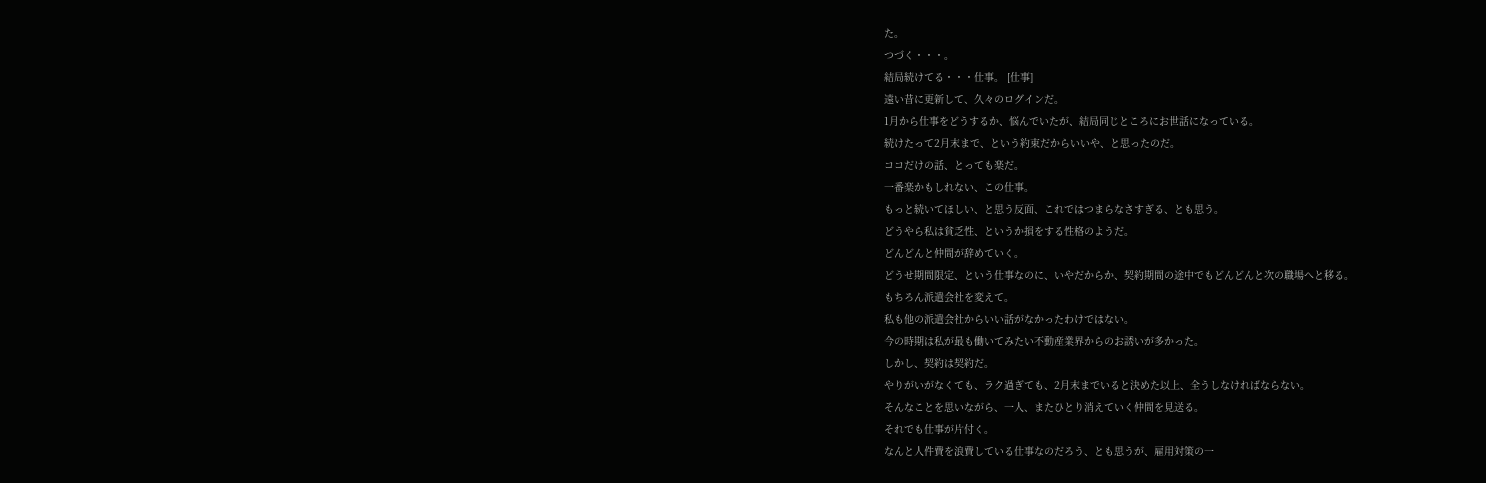た。
つづく・・・。
結局続けてる・・・仕事。 [仕事]
遠い昔に更新して、久々のログインだ。
1月から仕事をどうするか、悩んでいたが、結局同じところにお世話になっている。
続けたって2月末まで、という約束だからいいや、と思ったのだ。
ココだけの話、とっても楽だ。
一番楽かもしれない、この仕事。
もっと続いてほしい、と思う反面、これではつまらなさすぎる、とも思う。
どうやら私は貧乏性、というか損をする性格のようだ。
どんどんと仲間が辞めていく。
どうせ期間限定、という仕事なのに、いやだからか、契約期間の途中でもどんどんと次の職場へと移る。
もちろん派遣会社を変えて。
私も他の派遣会社からいい話がなかったわけではない。
今の時期は私が最も働いてみたい不動産業界からのお誘いが多かった。
しかし、契約は契約だ。
やりがいがなくても、ラク過ぎても、2月末までいると決めた以上、全うしなければならない。
そんなことを思いながら、一人、またひとり消えていく仲間を見送る。
それでも仕事が片付く。
なんと人件費を浪費している仕事なのだろう、とも思うが、雇用対策の一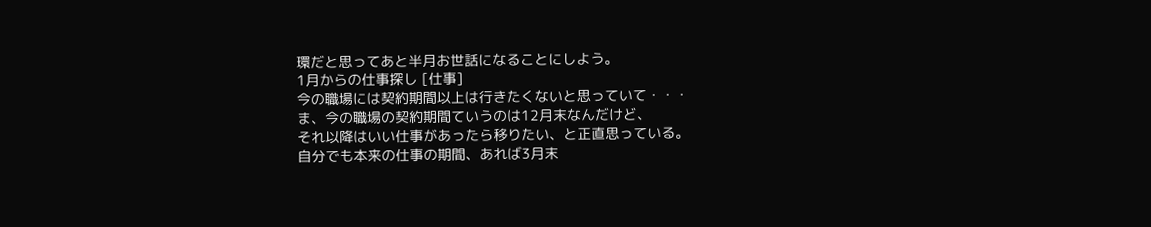環だと思ってあと半月お世話になることにしよう。
1月からの仕事探し [仕事]
今の職場には契約期間以上は行きたくないと思っていて・・・
ま、今の職場の契約期間ていうのは12月末なんだけど、
それ以降はいい仕事があったら移りたい、と正直思っている。
自分でも本来の仕事の期間、あれば3月末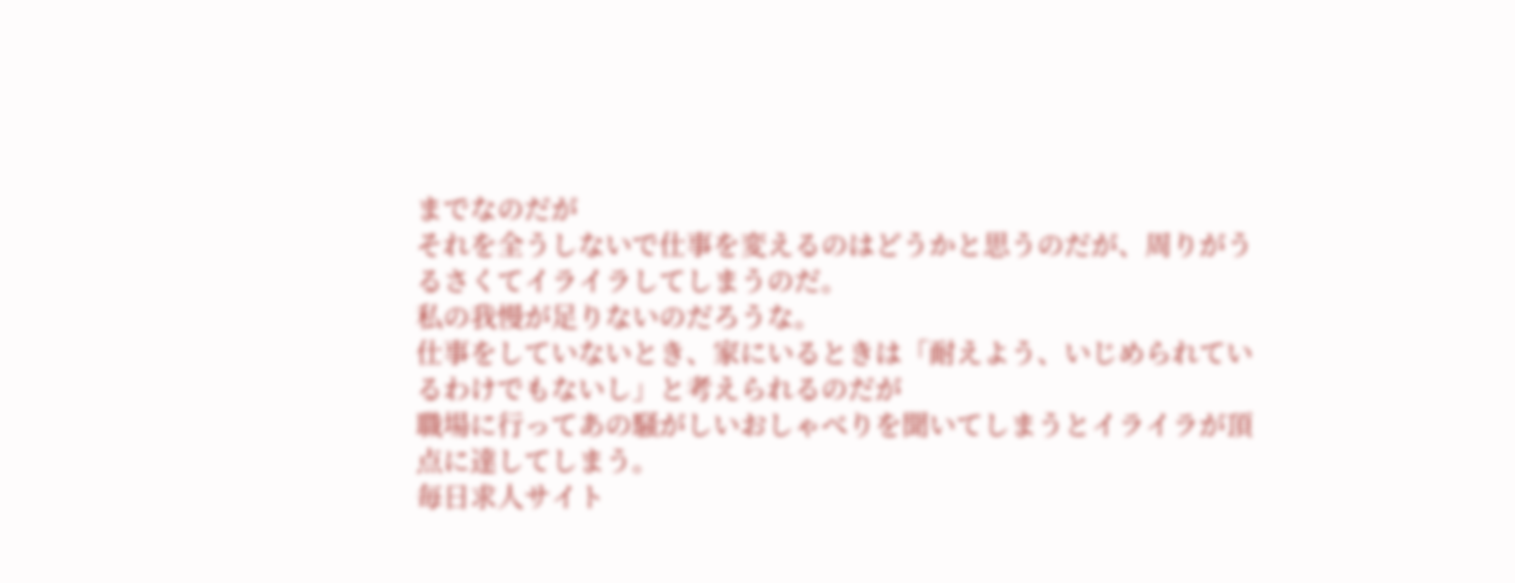までなのだが
それを全うしないで仕事を変えるのはどうかと思うのだが、周りがうるさくてイライラしてしまうのだ。
私の我慢が足りないのだろうな。
仕事をしていないとき、家にいるときは「耐えよう、いじめられているわけでもないし」と考えられるのだが
職場に行ってあの騒がしいおしゃべりを聞いてしまうとイライラが頂点に達してしまう。
毎日求人サイト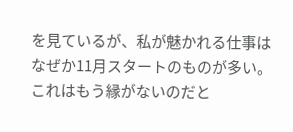を見ているが、私が魅かれる仕事はなぜか11月スタートのものが多い。
これはもう縁がないのだと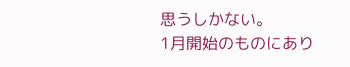思うしかない。
1月開始のものにあり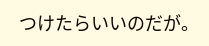つけたらいいのだが。